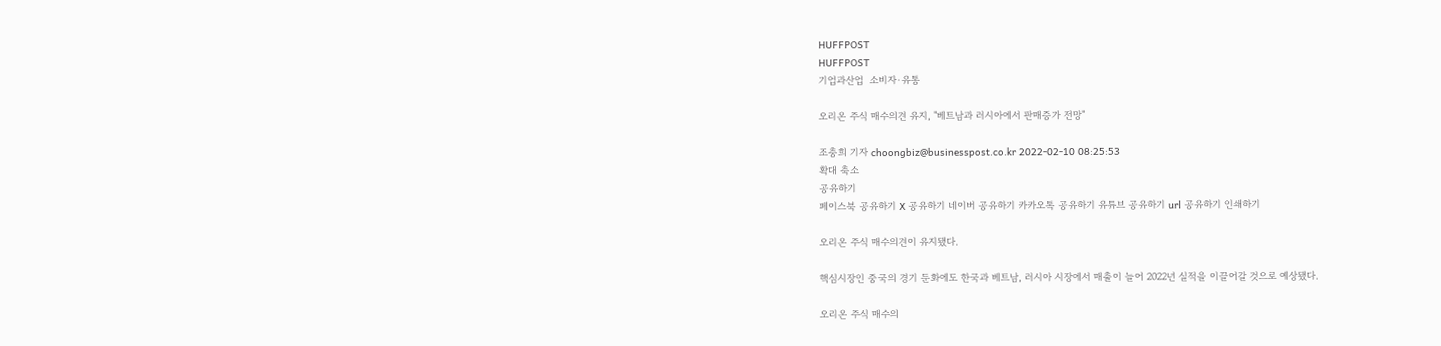HUFFPOST
HUFFPOST
기업과산업  소비자·유통

오리온 주식 매수의견 유지, "베트남과 러시아에서 판매증가 전망"

조충희 기자 choongbiz@businesspost.co.kr 2022-02-10 08:25:53
확대 축소
공유하기
페이스북 공유하기 X 공유하기 네이버 공유하기 카카오톡 공유하기 유튜브 공유하기 url 공유하기 인쇄하기

오리온 주식 매수의견이 유지됐다.

핵심시장인 중국의 경기 둔화에도 한국과 베트남, 러시아 시장에서 매출이 늘어 2022년 실적을 이끌어갈 것으로 예상됐다.

오리온 주식 매수의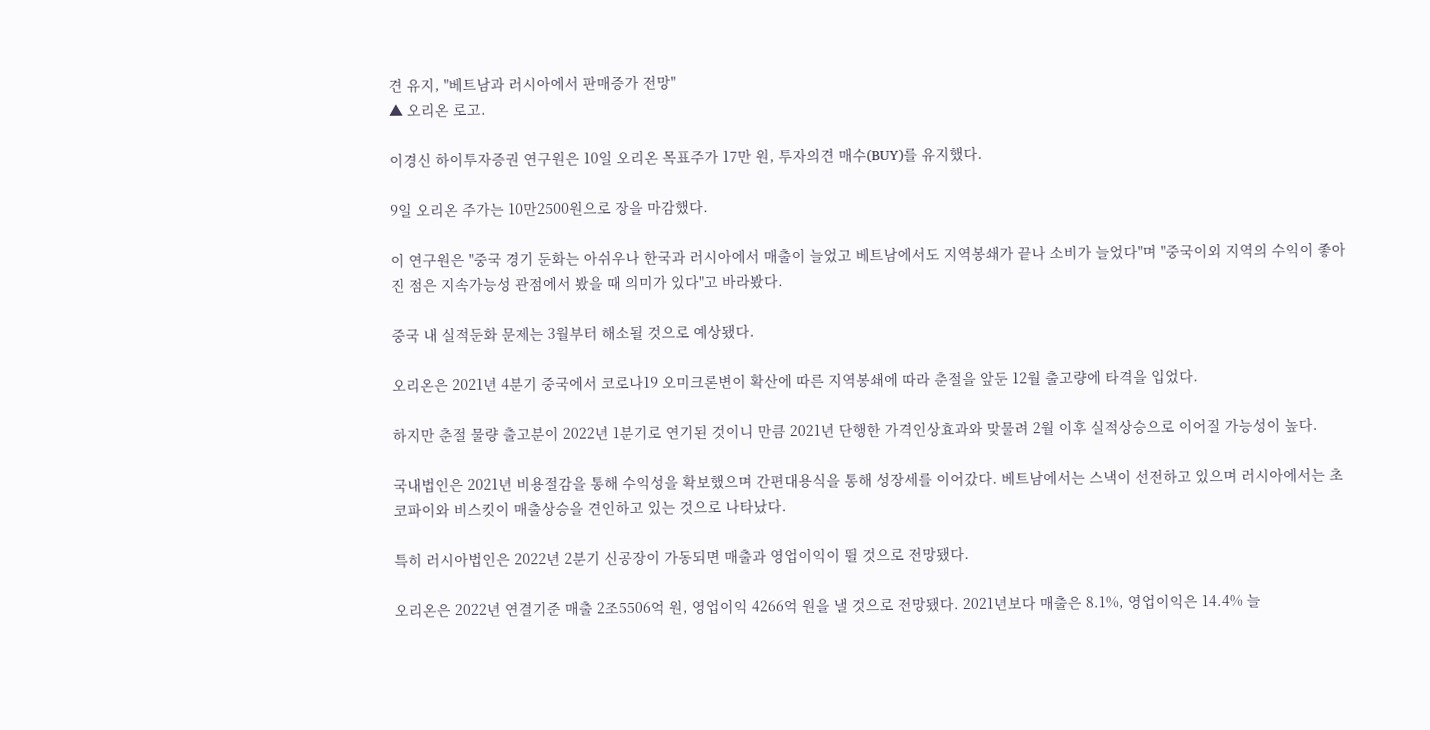견 유지, "베트남과 러시아에서 판매증가 전망"
▲ 오리온 로고.

이경신 하이투자증권 연구원은 10일 오리온 목표주가 17만 원, 투자의견 매수(BUY)를 유지했다.

9일 오리온 주가는 10만2500원으로 장을 마감했다.

이 연구원은 "중국 경기 둔화는 아쉬우나 한국과 러시아에서 매출이 늘었고 베트남에서도 지역봉쇄가 끝나 소비가 늘었다"며 "중국이외 지역의 수익이 좋아진 점은 지속가능성 관점에서 봤을 때 의미가 있다"고 바라봤다.

중국 내 실적둔화 문제는 3월부터 해소될 것으로 예상됐다.

오리온은 2021년 4분기 중국에서 코로나19 오미크론변이 확산에 따른 지역봉쇄에 따라 춘절을 앞둔 12월 출고량에 타격을 입었다.

하지만 춘절 물량 출고분이 2022년 1분기로 연기된 것이니 만큼 2021년 단행한 가격인상효과와 맞물려 2월 이후 실적상승으로 이어질 가능성이 높다.

국내법인은 2021년 비용절감을 통해 수익성을 확보했으며 간편대용식을 통해 성장세를 이어갔다. 베트남에서는 스낵이 선전하고 있으며 러시아에서는 초코파이와 비스킷이 매출상승을 견인하고 있는 것으로 나타났다.

특히 러시아법인은 2022년 2분기 신공장이 가동되면 매출과 영업이익이 뛸 것으로 전망됐다.

오리온은 2022년 연결기준 매출 2조5506억 원, 영업이익 4266억 원을 낼 것으로 전망됐다. 2021년보다 매출은 8.1%, 영업이익은 14.4% 늘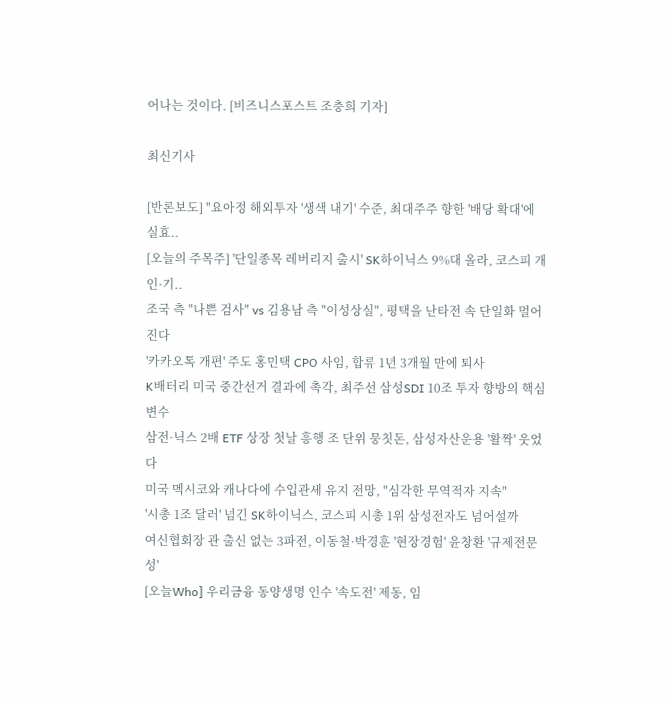어나는 것이다. [비즈니스포스트 조충희 기자]

최신기사

[반론보도] "요아정 해외투자 '생색 내기' 수준, 최대주주 향한 '배당 확대'에 실효..
[오늘의 주목주] '단일종목 레버리지 출시' SK하이닉스 9%대 올라, 코스피 개인·기..
조국 측 "나쁜 검사" vs 김용남 측 "이성상실", 평택을 난타전 속 단일화 멀어진다
'카카오톡 개편' 주도 홍민택 CPO 사임, 합류 1년 3개월 만에 퇴사
K배터리 미국 중간선거 결과에 촉각, 최주선 삼성SDI 10조 투자 향방의 핵심 변수
삼전·닉스 2배 ETF 상장 첫날 흥행 조 단위 뭉칫돈, 삼성자산운용 '활짝' 웃었다
미국 멕시코와 캐나다에 수입관세 유지 전망, "심각한 무역적자 지속"
'시총 1조 달러' 넘긴 SK하이닉스, 코스피 시총 1위 삼성전자도 넘어설까
여신협회장 관 출신 없는 3파전, 이동철·박경훈 '현장경험' 윤창환 '규제전문성'
[오늘Who] 우리금융 동양생명 인수 '속도전' 제동, 임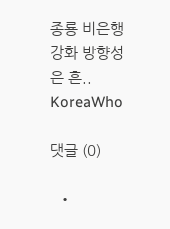종룡 비은행 강화 방향성은 흔..
KoreaWho

댓글 (0)

  •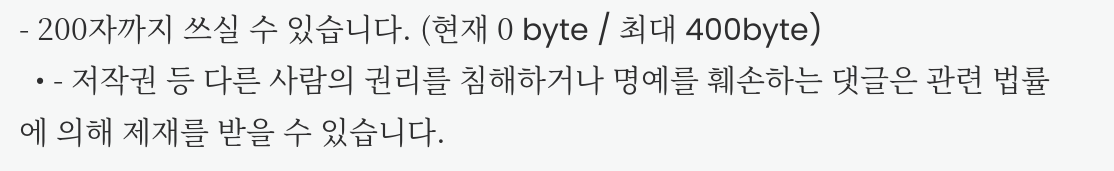- 200자까지 쓰실 수 있습니다. (현재 0 byte / 최대 400byte)
  • - 저작권 등 다른 사람의 권리를 침해하거나 명예를 훼손하는 댓글은 관련 법률에 의해 제재를 받을 수 있습니다.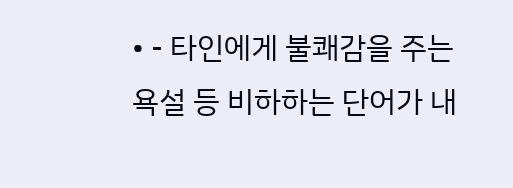• - 타인에게 불쾌감을 주는 욕설 등 비하하는 단어가 내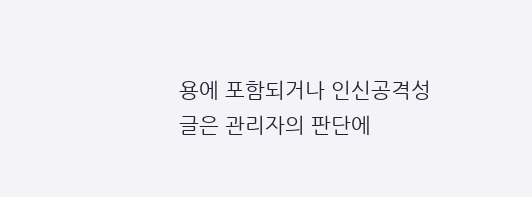용에 포함되거나 인신공격성 글은 관리자의 판단에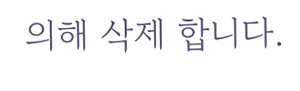의해 삭제 합니다.